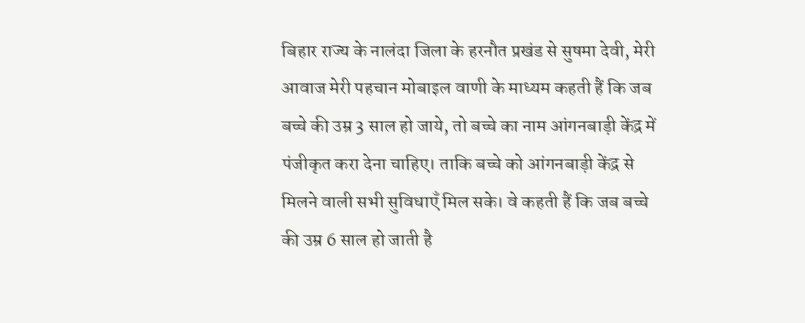बिहार राज्य के नालंदा जिला के हरनौत प्रखंड से सुषमा देवी, मेरी आवाज मेरी पहचान मोबाइल वाणी के माध्यम कहती हैं कि जब बच्चे की उम्र 3 साल हो जाये, तो बच्चे का नाम आंगनबाड़ी केंद्र में पंजीकृत करा देना चाहिए। ताकि बच्चे को आंगनबाड़ी केंद्र से मिलने वाली सभी सुविधाएँ मिल सके। वे कहती हैं कि जब बच्चे की उम्र 6 साल हो जाती है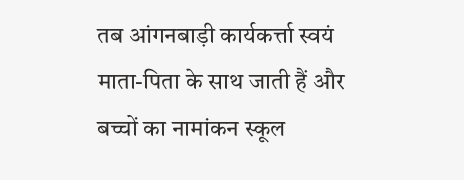तब आंगनबाड़ी कार्यकर्त्ता स्वयं माता-पिता के साथ जाती हैं और बच्चों का नामांकन स्कूल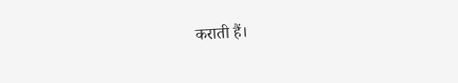कराती हैं।